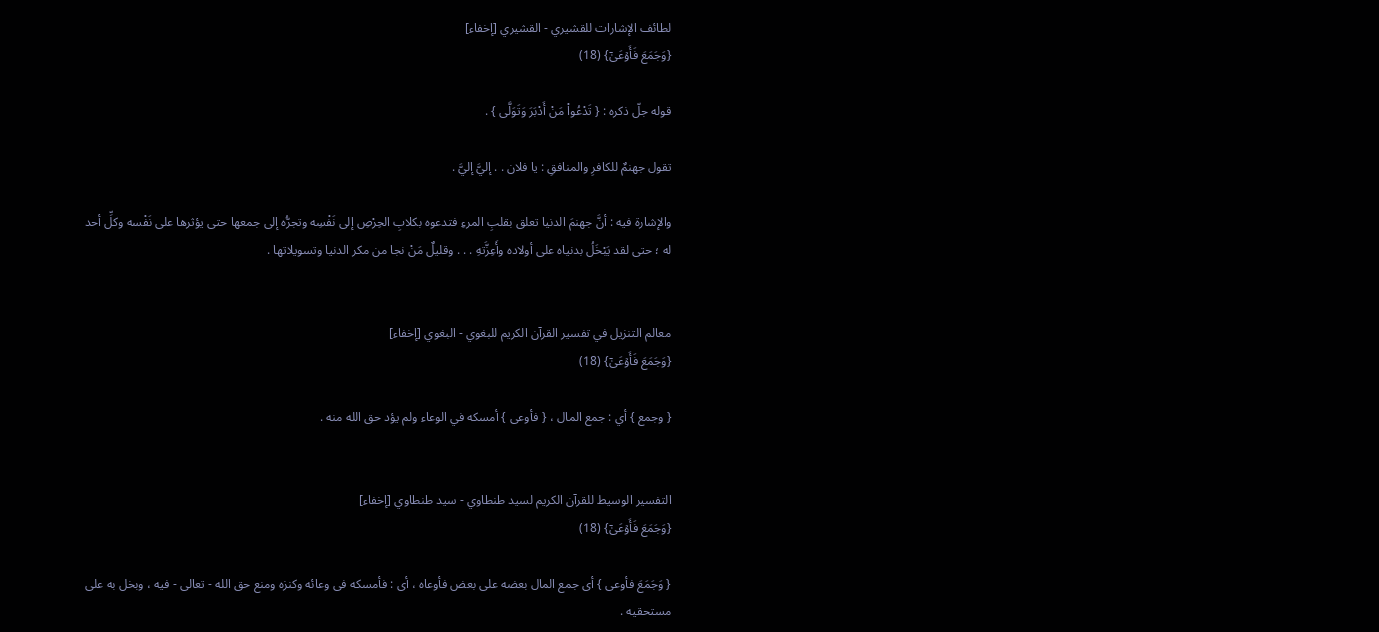لطائف الإشارات للقشيري - القشيري [إخفاء]
{وَجَمَعَ فَأَوۡعَىٰٓ} (18)

قوله جلّ ذكره : { تَدْعُواْ مَنْ أَدْبَرَ وَتَوَلَّى } .

تقول جهنمٌ للكافرِ والمنافقِ : يا فلان . . إليَّ إليَّ .

والإشارة فيه : أنَّ جهنمَ الدنيا تعلق بقلبِ المرءِ فتدعوه بكلابِ الحِرْصِ إلى نَفْسِه وتجرُّه إلى جمعها حتى يؤثرها على نَفْسه وكلِّ أحد له ؛ حتى لقد يَبْخَلُ بدنياه على أولاده وأَعِزَّتهِ . . . وقليلٌ مَنْ نجا من مكر الدنيا وتسويلاتها .


معالم التنزيل في تفسير القرآن الكريم للبغوي - البغوي [إخفاء]
{وَجَمَعَ فَأَوۡعَىٰٓ} (18)

{ وجمع } أي : جمع المال ، { فأوعى } أمسكه في الوعاء ولم يؤد حق الله منه .


التفسير الوسيط للقرآن الكريم لسيد طنطاوي - سيد طنطاوي [إخفاء]
{وَجَمَعَ فَأَوۡعَىٰٓ} (18)

{ وَجَمَعَ فأوعى } أى جمع المال بعضه على بعض فأوعاه ، أى : فأمسكه فى وعائه وكنزه ومنع حق الله - تعالى - فيه ، وبخل به على مستحقيه .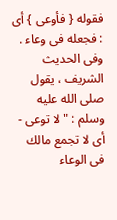فقوله { فأوعى } أى : فجعله فى وعاء . وفى الحديث الشريف ، يقول صلى الله عليه وسلم : " لا توعى - أى لا تجمع مالك فى الوعاء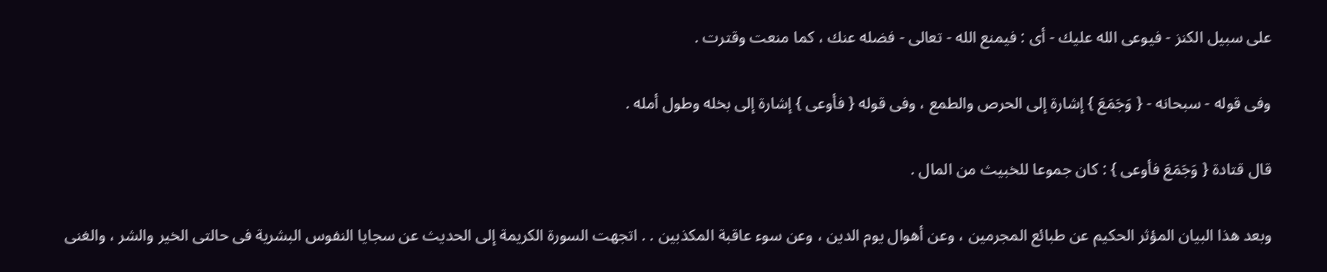على سبيل الكنز - فيوعى الله عليك - أى : فيمنع الله - تعالى - فضله عنك ، كما منعت وقترت .

وفى قوله - سبحانه - { وَجَمَعَ } إشارة إلى الحرص والطمع ، وفى قوله { فأوعى } إشارة إلى بخله وطول أمله .

قال قتادة { وَجَمَعَ فأوعى } : كان جموعا للخبيث من المال .

وبعد هذا البيان المؤثر الحكيم عن طبائع المجرمين ، وعن أهوال يوم الدين ، وعن سوء عاقبة المكذبين . . اتجهت السورة الكريمة إلى الحديث عن سجايا النفوس البشرية فى حالتى الخير والشر ، والغنى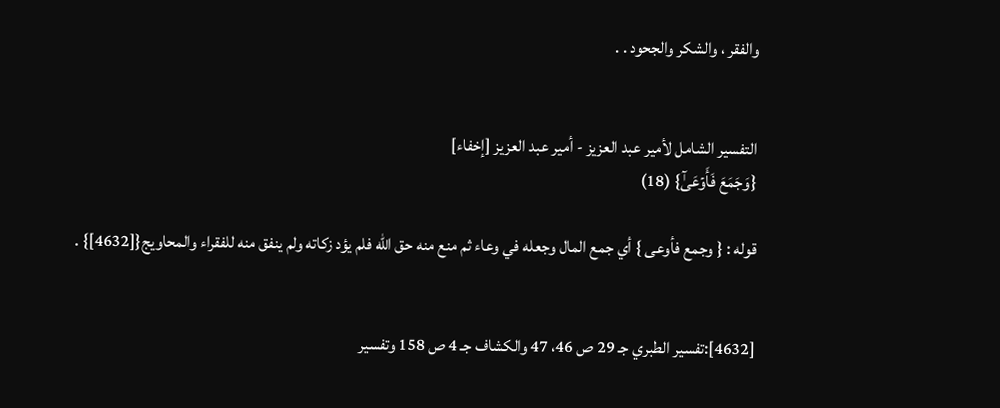والفقر ، والشكر والجحود . .


التفسير الشامل لأمير عبد العزيز - أمير عبد العزيز [إخفاء]
{وَجَمَعَ فَأَوۡعَىٰٓ} (18)

قوله : { وجمع فأوعى } أي جمع المال وجعله في وعاء ثم منع منه حق الله فلم يؤد زكاته ولم ينفق منه للفقراء والمحاويج{[4632]} .


[4632]:تفسير الطبري جـ 29 ص 46، 47 والكشاف جـ 4 ص 158 وتفسير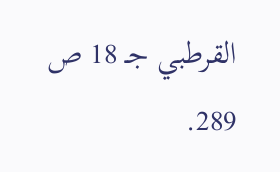القرطبي جـ 18 ص 289.